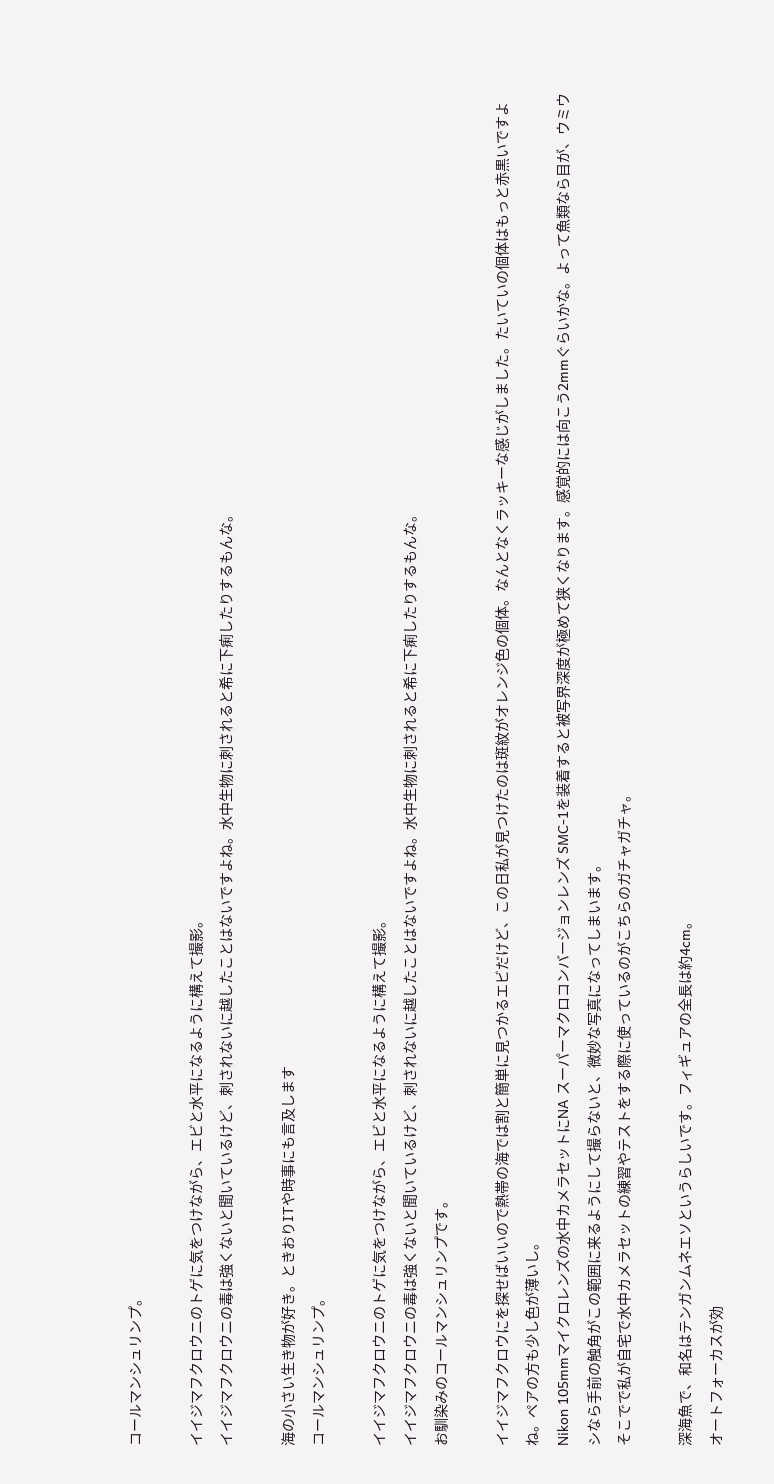コールマンシュリンプ。

イイジマフクロウニのトゲに気をつけながら、エビと水平になるように構えて撮影。
イイジマフクロウニの毒は強くないと聞いているけど、刺されないに越したことはないですよね。水中生物に刺されると希に下痢したりするもんな。

海の小さい生き物が好き。ときおりITや時事にも言及します
コールマンシュリンプ。

イイジマフクロウニのトゲに気をつけながら、エビと水平になるように構えて撮影。
イイジマフクロウニの毒は強くないと聞いているけど、刺されないに越したことはないですよね。水中生物に刺されると希に下痢したりするもんな。
お馴染みのコールマンシュリンプです。

イイジマフクロウにを探せばいいので熱帯の海では割と簡単に見つかるエビだけど、この日私が見つけたのは斑紋がオレンジ色の個体。なんとなくラッキーな感じがしました。たいていの個体はもっと赤黒いですよね。ペアの方も少し色が薄いし。
Nikon 105mmマイクロレンズの水中カメラセットにNA スーパーマクロコンバージョンレンズ SMC-1を装着すると被写界深度が極めて狭くなります。感覚的には向こう2mmぐらいかな。よって魚類なら目が、ウミウシなら手前の触角がこの範囲に来るようにして撮らないと、微妙な写真になってしまいます。
そこでで私が自宅で水中カメラセットの練習やテストをする際に使っているのがこちらのガチャガチャ。

深海魚で、和名はテンガンムネエソというらしいです。フィギュアの全長は約4cm。
オートフォーカスが効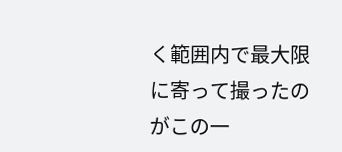く範囲内で最大限に寄って撮ったのがこの一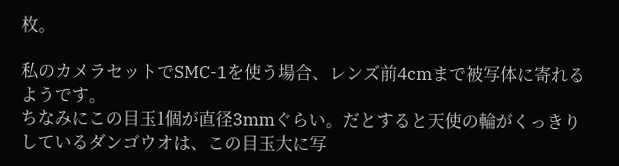枚。

私のカメラセットでSMC-1を使う場合、レンズ前4cmまで被写体に寄れるようです。
ちなみにこの目玉1個が直径3mmぐらい。だとすると天使の輪がくっきりしているダンゴウオは、この目玉大に写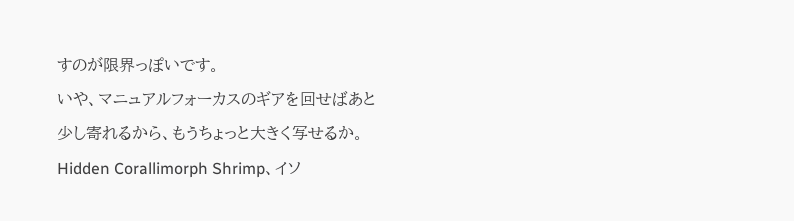すのが限界っぽいです。
いや、マニュアルフォーカスのギアを回せばあと少し寄れるから、もうちょっと大きく写せるか。
Hidden Corallimorph Shrimp、イソ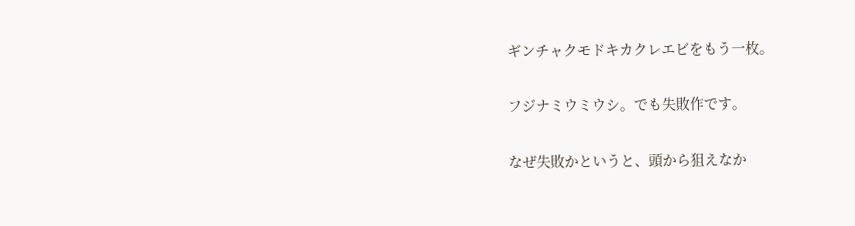ギンチャクモドキカクレエビをもう一枚。

フジナミウミウシ。でも失敗作です。

なぜ失敗かというと、頭から狙えなか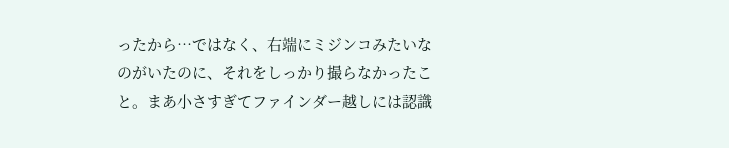ったから…ではなく、右端にミジンコみたいなのがいたのに、それをしっかり撮らなかったこと。まあ小さすぎてファインダー越しには認識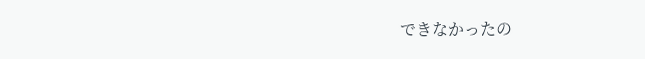できなかったの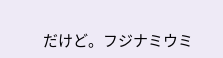だけど。フジナミウミ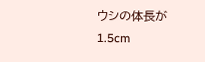ウシの体長が1.5cm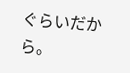ぐらいだから。